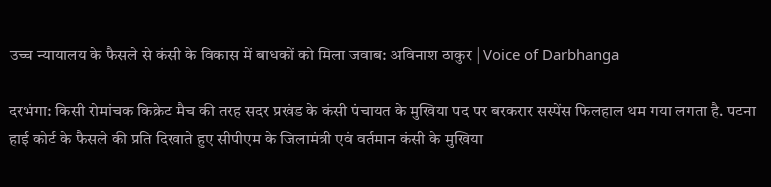उच्च न्यायालय के फैसले से कंसी के विकास में बाधकों को मिला जवाब: अविनाश ठाकुर | Voice of Darbhanga

दरभंगा: किसी रोमांचक किक्रेट मैच की तरह सदर प्रखंड के कंसी पंचायत के मुखिया पद पर बरकरार सस्पेंस फिलहाल थम गया लगता है. पटना हाई कोर्ट के फैसले की प्रति दिखाते हुए सीपीएम के जिलामंत्री एवं वर्तमान कंसी के मुखिया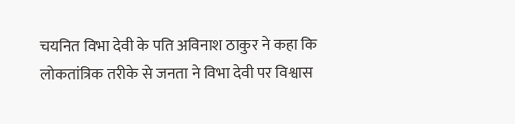चयनित विभा देवी के पति अविनाश ठाकुर ने कहा कि लोकतांत्रिक तरीके से जनता ने विभा देवी पर विश्वास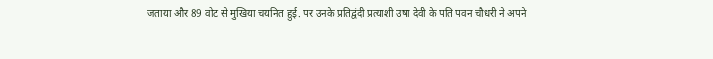जताया और 89 वोट से मुखिया चयनित हुई. पर उनके प्रतिद्वंदी प्रत्याशी उषा देवी के पति पवन चौधरी ने अपने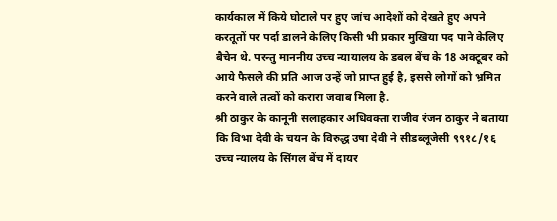कार्यकाल में किये घोटाले पर हुए जांच आदेशों को देखते हुए अपने करतूतों पर पर्दा डालने केलिए किसी भी प्रकार मुखिया पद पाने केलिए बैचेन थे. परन्तु माननीय उच्च न्यायालय के डबल बेंच के 18 अक्टूबर को आये फैसले की प्रति आज उन्हें जो प्राप्त हुई है, इससे लोगों को भ्रमित करने वाले तत्वों को करारा जवाब मिला है.
श्री ठाकुर के कानूनी सलाहकार अधिवक्ता राजीव रंजन ठाकुर ने बताया कि विभा देवी के चयन के विरुद्ध उषा देवी ने सीडब्लूजेसी ९९१८/१६ उच्च न्यालय के सिंगल बेंच में दायर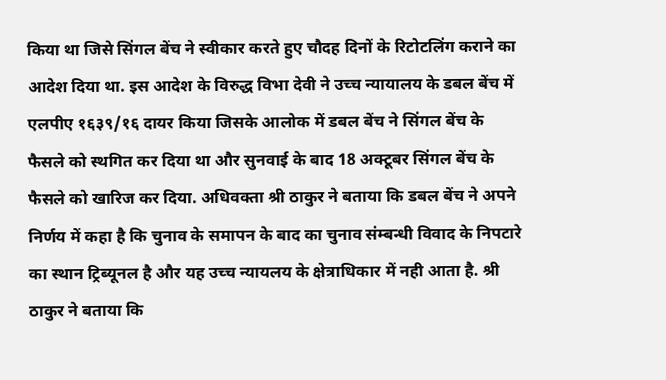किया था जिसे सिंगल बेंच ने स्वीकार करते हुए चौदह दिनों के रिटोटलिंग कराने का आदेश दिया था. इस आदेश के विरुद्ध विभा देवी ने उच्च न्यायालय के डबल बेंच में एलपीए १६३९/१६ दायर किया जिसके आलोक में डबल बेंच ने सिंगल बेंच के फैसले को स्थगित कर दिया था और सुनवाई के बाद 18 अक्टूबर सिंगल बेंच के फैसले को खारिज कर दिया. अधिवक्ता श्री ठाकुर ने बताया कि डबल बेंच ने अपने निर्णय में कहा है कि चुनाव के समापन के बाद का चुनाव संम्बन्धी विवाद के निपटारे का स्थान ट्रिब्यूनल है और यह उच्च न्यायलय के क्षेत्राधिकार में नही आता है. श्री ठाकुर ने बताया कि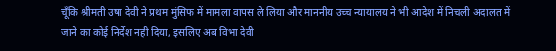चूँकि श्रीमती उषा देवी ने प्रथम मुंसिफ में मामला वापस ले लिया और माननीय उच्च न्यायालय ने भी आदेश में निचली अदालत में जाने का कोई निर्देश नही दिया, इसलिए अब विभा देवी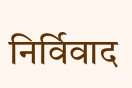निर्विवाद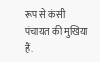रूप से कंसी पंचायत की मुखिया हैं.